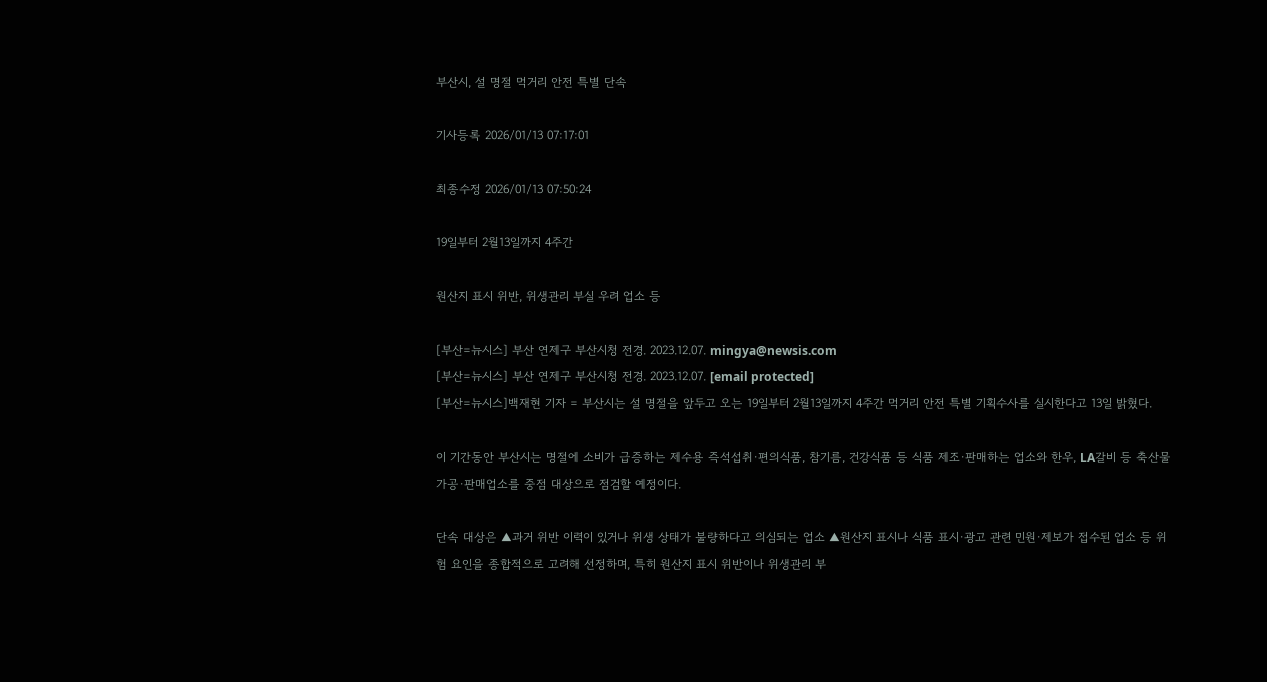부산시, 설 명절 먹거리 안전 특별 단속

기사등록 2026/01/13 07:17:01

최종수정 2026/01/13 07:50:24

19일부터 2월13일까지 4주간

원산지 표시 위반, 위생관리 부실 우려 업소 등

[부산=뉴시스] 부산 연제구 부산시청 전경. 2023.12.07. mingya@newsis.com
[부산=뉴시스] 부산 연제구 부산시청 전경. 2023.12.07. [email protected]
[부산=뉴시스]백재현 기자 = 부산시는 설 명절을 앞두고 오는 19일부터 2월13일까지 4주간 먹거리 안전 특별 기획수사를 실시한다고 13일 밝혔다.

이 기간동안 부산시는 명절에 소비가 급증하는 제수용 즉석섭취·편의식품, 참기름, 건강식품 등 식품 제조·판매하는 업소와 한우, LA갈비 등 축산물 가공·판매업소를 중점 대상으로 점검할 예정이다.

단속 대상은 ▲과거 위반 이력이 있거나 위생 상태가 불량하다고 의심되는 업소 ▲원산지 표시나 식품 표시·광고 관련 민원·제보가 접수된 업소 등 위험 요인을 종합적으로 고려해 선정하며, 특히 원산지 표시 위반이나 위생관리 부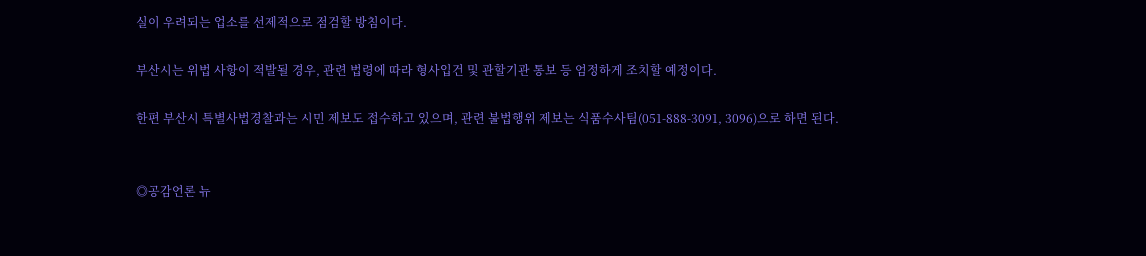실이 우려되는 업소를 선제적으로 점검할 방침이다.

부산시는 위법 사항이 적발될 경우, 관련 법령에 따라 형사입건 및 관할기관 통보 등 엄정하게 조치할 예정이다.

한편 부산시 특별사법경찰과는 시민 제보도 접수하고 있으며, 관련 불법행위 제보는 식품수사팀(051-888-3091, 3096)으로 하면 된다.


◎공감언론 뉴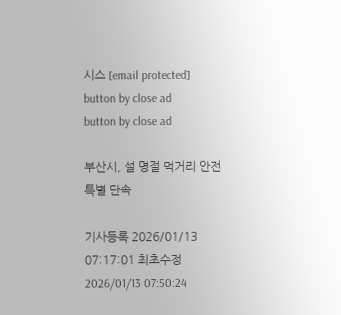시스 [email protected]
button by close ad
button by close ad

부산시, 설 명절 먹거리 안전 특별 단속

기사등록 2026/01/13 07:17:01 최초수정 2026/01/13 07:50:24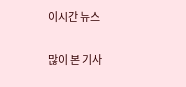이시간 뉴스

많이 본 기사